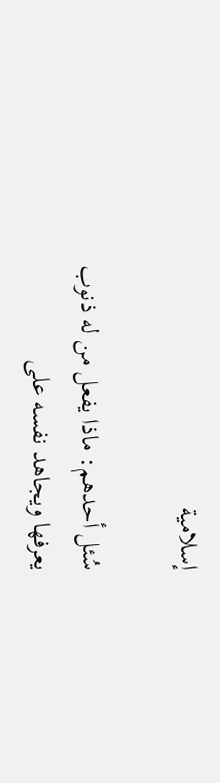إسلامية

سُئل أحدهم: ماذا يفعل من له ذنوب يعرفها ويجاهد نفسه على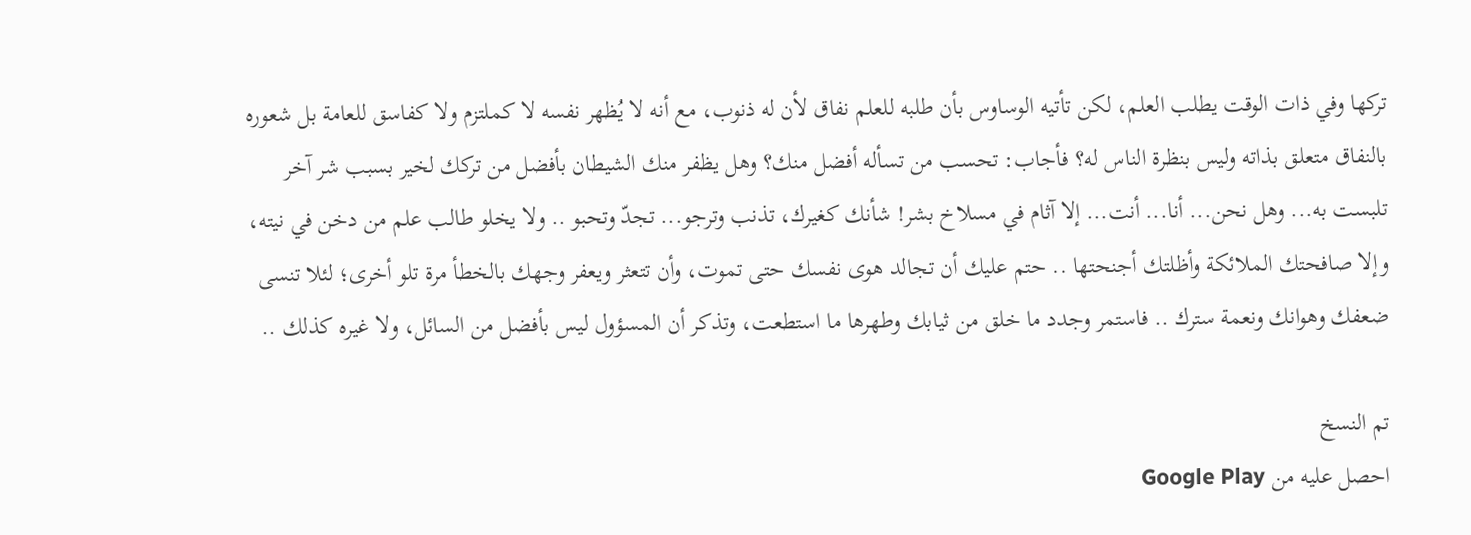تركها وفي ذات الوقت يطلب العلم، لكن تأتيه الوساوس بأن طلبه للعلم نفاق لأن له ذنوب، مع أنه لا يُظهر نفسه لا كملتزم ولا كفاسق للعامة بل شعوره بالنفاق متعلق بذاته وليس بنظرة الناس له؟ فأجاب: تحسب من تسأله أفضل منك؟ وهل يظفر منك الشيطان بأفضل من تركك لخير بسبب شر آخر تلبست به... وهل نحن... أنا... أنت... إلا آثام في مسلاخ بشر! شأنك كغيرك، تذنب وترجو... تجدّ وتحبو .. ولا يخلو طالب علم من دخن في نيته، وإلا صافحتك الملائكة وأظلتك أجنحتها .. حتم عليك أن تجالد هوى نفسك حتى تموت، وأن تتعثر ويعفر وجهك بالخطأ مرة تلو أخرى؛ لئلا تنسى ضعفك وهوانك ونعمة سترك .. فاستمر وجدد ما خلق من ثيابك وطهرها ما استطعت، وتذكر أن المسؤول ليس بأفضل من السائل، ولا غيره كذلك ..

تم النسخ
احصل عليه من Google Play